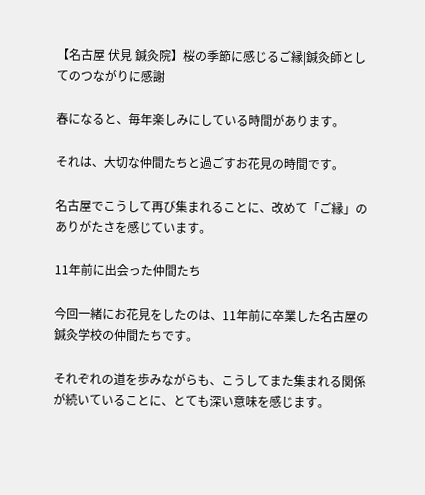【名古屋 伏見 鍼灸院】桜の季節に感じるご縁|鍼灸師としてのつながりに感謝

春になると、毎年楽しみにしている時間があります。

それは、大切な仲間たちと過ごすお花見の時間です。

名古屋でこうして再び集まれることに、改めて「ご縁」のありがたさを感じています。

11年前に出会った仲間たち

今回一緒にお花見をしたのは、11年前に卒業した名古屋の鍼灸学校の仲間たちです。

それぞれの道を歩みながらも、こうしてまた集まれる関係が続いていることに、とても深い意味を感じます。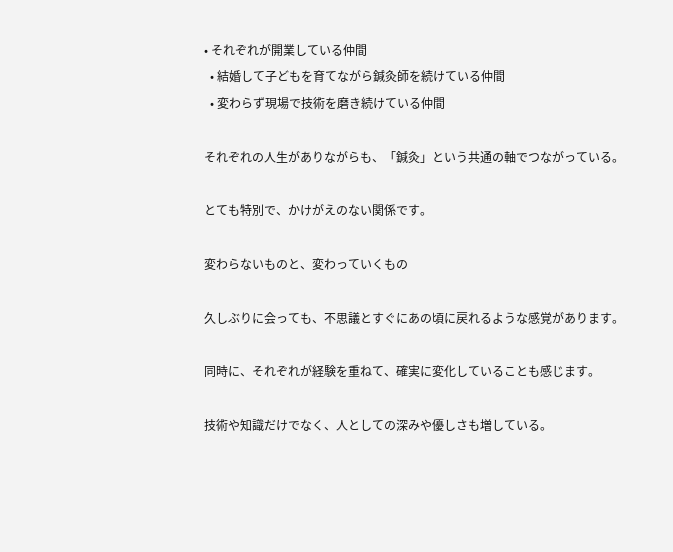• それぞれが開業している仲間
  • 結婚して子どもを育てながら鍼灸師を続けている仲間
  • 変わらず現場で技術を磨き続けている仲間

それぞれの人生がありながらも、「鍼灸」という共通の軸でつながっている。

とても特別で、かけがえのない関係です。

変わらないものと、変わっていくもの

久しぶりに会っても、不思議とすぐにあの頃に戻れるような感覚があります。

同時に、それぞれが経験を重ねて、確実に変化していることも感じます。

技術や知識だけでなく、人としての深みや優しさも増している。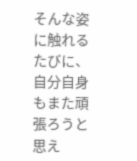そんな姿に触れるたびに、自分自身もまた頑張ろうと思え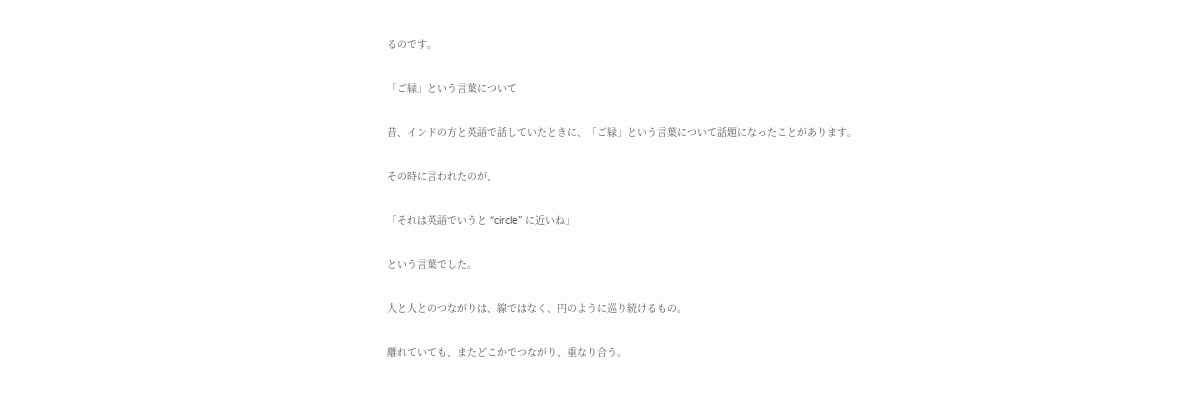るのです。

「ご縁」という言葉について

昔、インドの方と英語で話していたときに、「ご縁」という言葉について話題になったことがあります。

その時に言われたのが、

「それは英語でいうと “circle” に近いね」

という言葉でした。

人と人とのつながりは、線ではなく、円のように巡り続けるもの。

離れていても、またどこかでつながり、重なり合う。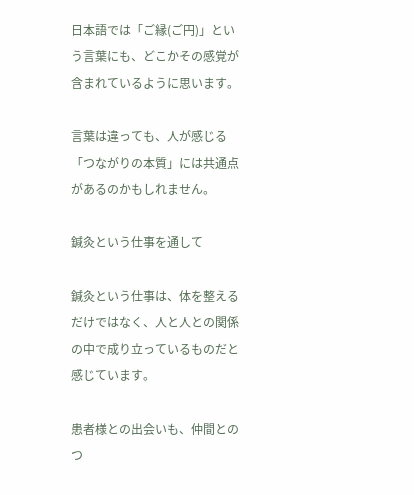日本語では「ご縁(ご円)」という言葉にも、どこかその感覚が含まれているように思います。

言葉は違っても、人が感じる「つながりの本質」には共通点があるのかもしれません。

鍼灸という仕事を通して

鍼灸という仕事は、体を整えるだけではなく、人と人との関係の中で成り立っているものだと感じています。

患者様との出会いも、仲間とのつ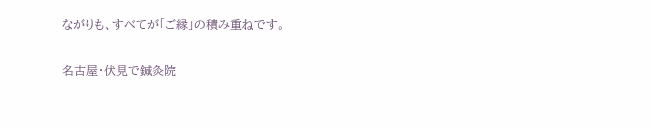ながりも、すべてが「ご縁」の積み重ねです。

名古屋・伏見で鍼灸院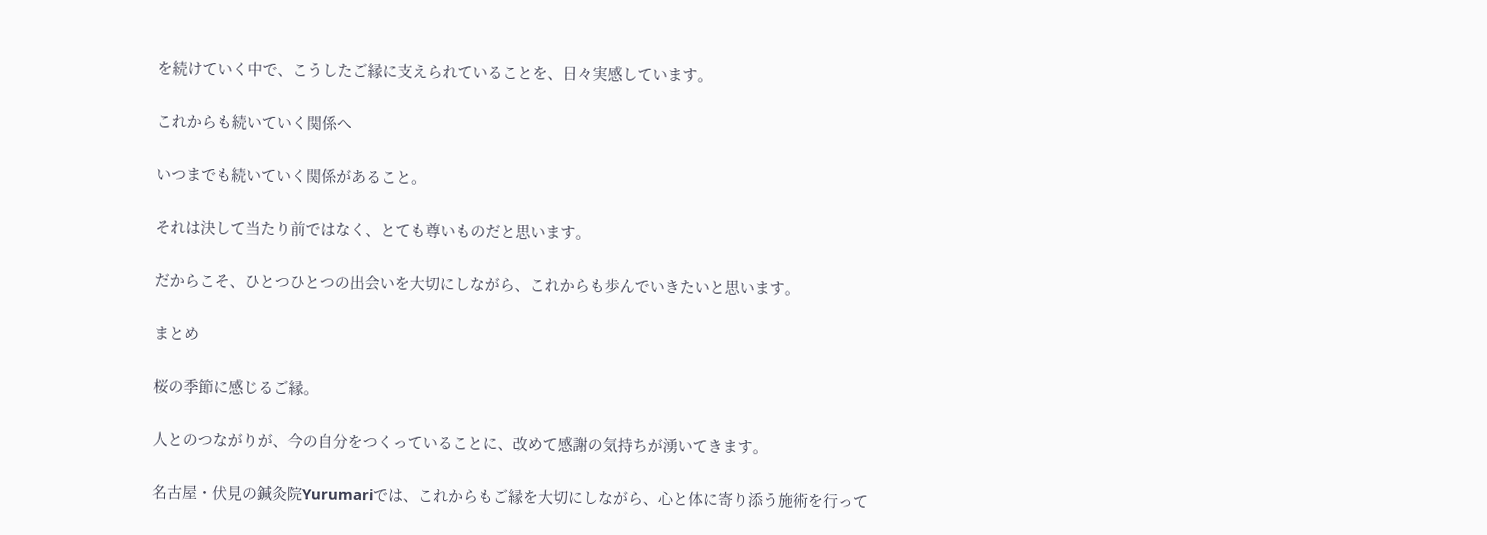を続けていく中で、こうしたご縁に支えられていることを、日々実感しています。

これからも続いていく関係へ

いつまでも続いていく関係があること。

それは決して当たり前ではなく、とても尊いものだと思います。

だからこそ、ひとつひとつの出会いを大切にしながら、これからも歩んでいきたいと思います。

まとめ

桜の季節に感じるご縁。

人とのつながりが、今の自分をつくっていることに、改めて感謝の気持ちが湧いてきます。

名古屋・伏見の鍼灸院Yurumariでは、これからもご縁を大切にしながら、心と体に寄り添う施術を行って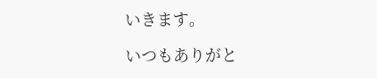いきます。

いつもありがと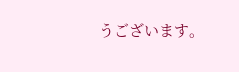うございます。